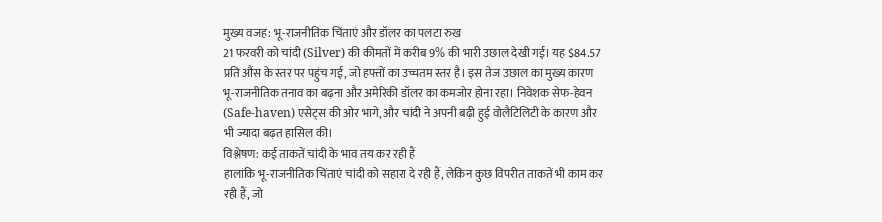मुख्य वजह: भू-राजनीतिक चिंताएं और डॉलर का पलटा रुख
21 फरवरी को चांदी (Silver) की कीमतों में करीब 9% की भारी उछाल देखी गई। यह $84.57 प्रति औंस के स्तर पर पहुंच गई, जो हफ्तों का उच्चतम स्तर है। इस तेज उछाल का मुख्य कारण भू-राजनीतिक तनाव का बढ़ना और अमेरिकी डॉलर का कमजोर होना रहा। निवेशक सेफ-हेवन (Safe-haven) एसेट्स की ओर भागे, और चांदी ने अपनी बढ़ी हुई वोलैटिलिटी के कारण और भी ज्यादा बढ़त हासिल की।
विश्लेषण: कई ताकतें चांदी के भाव तय कर रही हैं
हालांकि भू-राजनीतिक चिंताएं चांदी को सहारा दे रही हैं, लेकिन कुछ विपरीत ताकतें भी काम कर रही हैं, जो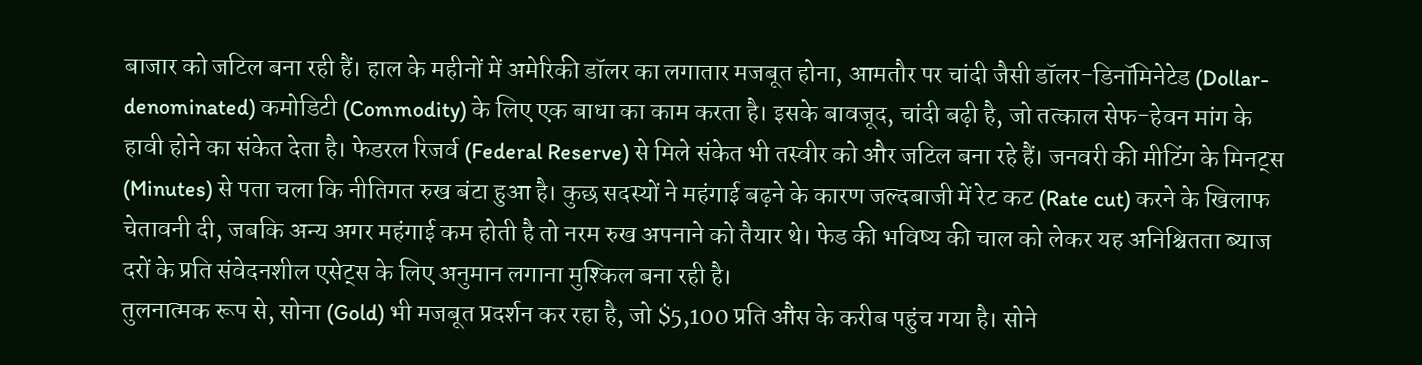बाजार को जटिल बना रही हैं। हाल के महीनों में अमेरिकी डॉलर का लगातार मजबूत होना, आमतौर पर चांदी जैसी डॉलर-डिनॉमिनेटेड (Dollar-denominated) कमोडिटी (Commodity) के लिए एक बाधा का काम करता है। इसके बावजूद, चांदी बढ़ी है, जो तत्काल सेफ-हेवन मांग के हावी होने का संकेत देता है। फेडरल रिजर्व (Federal Reserve) से मिले संकेत भी तस्वीर को और जटिल बना रहे हैं। जनवरी की मीटिंग के मिनट्स (Minutes) से पता चला कि नीतिगत रुख बंटा हुआ है। कुछ सदस्यों ने महंगाई बढ़ने के कारण जल्दबाजी में रेट कट (Rate cut) करने के खिलाफ चेतावनी दी, जबकि अन्य अगर महंगाई कम होती है तो नरम रुख अपनाने को तैयार थे। फेड की भविष्य की चाल को लेकर यह अनिश्चितता ब्याज दरों के प्रति संवेदनशील एसेट्स के लिए अनुमान लगाना मुश्किल बना रही है।
तुलनात्मक रूप से, सोना (Gold) भी मजबूत प्रदर्शन कर रहा है, जो $5,100 प्रति औंस के करीब पहुंच गया है। सोने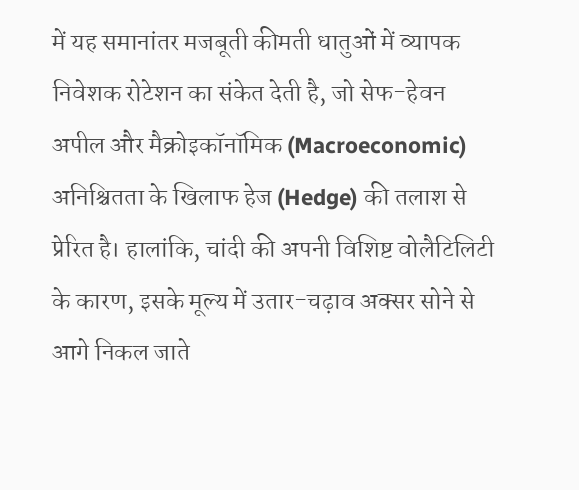में यह समानांतर मजबूती कीमती धातुओं में व्यापक निवेशक रोटेशन का संकेत देती है, जो सेफ-हेवन अपील और मैक्रोइकॉनॉमिक (Macroeconomic) अनिश्चितता के खिलाफ हेज (Hedge) की तलाश से प्रेरित है। हालांकि, चांदी की अपनी विशिष्ट वोलैटिलिटी के कारण, इसके मूल्य में उतार-चढ़ाव अक्सर सोने से आगे निकल जाते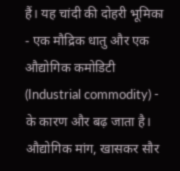हैं। यह चांदी की दोहरी भूमिका - एक मौद्रिक धातु और एक औद्योगिक कमोडिटी (Industrial commodity) - के कारण और बढ़ जाता है। औद्योगिक मांग, खासकर सौर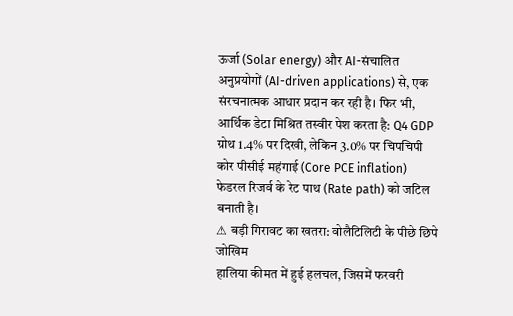ऊर्जा (Solar energy) और AI-संचालित अनुप्रयोगों (AI-driven applications) से, एक संरचनात्मक आधार प्रदान कर रही है। फिर भी, आर्थिक डेटा मिश्रित तस्वीर पेश करता है: Q4 GDP ग्रोथ 1.4% पर दिखी, लेकिन 3.0% पर चिपचिपी कोर पीसीई महंगाई (Core PCE inflation) फेडरल रिजर्व के रेट पाथ (Rate path) को जटिल बनाती है।
⚠ बड़ी गिरावट का खतरा: वोलैटिलिटी के पीछे छिपे जोखिम
हालिया कीमत में हुई हलचल, जिसमें फरवरी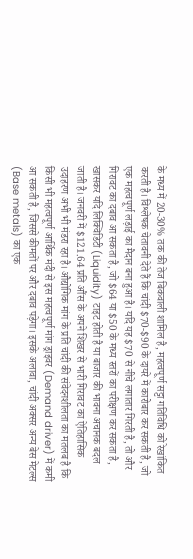के मध्य में 20-30% तक की तेज बिकवाली शामिल है, महत्वपूर्ण सट्टा गतिविधि को रेखांकित करती है। विश्लेषक चेतावनी देते हैं कि चांदी $70-$90 के दायरे में कारोबार कर सकती है, जो एक महत्वपूर्ण लड़ाई का मैदान बना हुआ है। यदि यह $70 से नीचे लगातार गिरती है, तो और गिरावट का दबाव आ सकता है, जो $64 या $50 के मध्य स्तरों का परीक्षण कर सकता है, खासकर यदि लिक्विडिटी (Liquidity) टाइट होती है या बाजार की भावना अचानक बदल जाती है। जनवरी में $121.64 प्रति औंस के अपने शिखर से भारी गिरावट का ऐतिहासिक उदाहरण अभी भी मंडरा रहा है। औद्योगिक मांग के प्रति चांदी की संवेदनशीलता का मतलब है कि किसी भी महत्वपूर्ण आर्थिक मंदी से इस महत्वपूर्ण मांग ड्राइवर (Demand driver) में कमी आ सकती है, जिससे कीमतों पर और दबाव पड़ेगा। इसके अलावा, चांदी अक्सर अन्य बेस मेटल्स (Base metals) का एक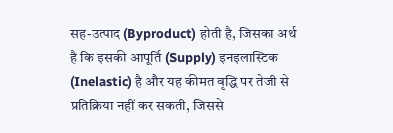सह-उत्पाद (Byproduct) होती है, जिसका अर्थ है कि इसकी आपूर्ति (Supply) इनइलास्टिक (Inelastic) है और यह कीमत वृद्धि पर तेजी से प्रतिक्रिया नहीं कर सकती, जिससे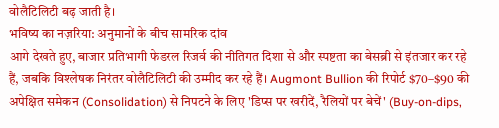वोलैटिलिटी बढ़ जाती है।
भविष्य का नज़रिया: अनुमानों के बीच सामरिक दांव
आगे देखते हुए, बाजार प्रतिभागी फेडरल रिजर्व की नीतिगत दिशा से और स्पष्टता का बेसब्री से इंतजार कर रहे हैं, जबकि विश्लेषक निरंतर वोलैटिलिटी की उम्मीद कर रहे हैं। Augmont Bullion की रिपोर्ट $70–$90 की अपेक्षित समेकन (Consolidation) से निपटने के लिए 'डिप्स पर खरीदें, रैलियों पर बेचें' (Buy-on-dips,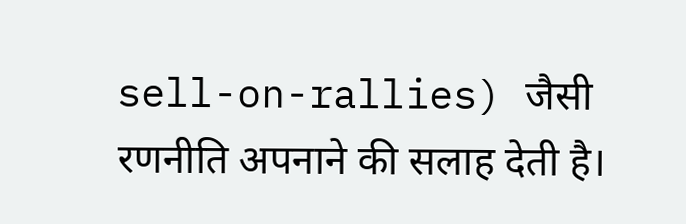sell-on-rallies) जैसी रणनीति अपनाने की सलाह देती है।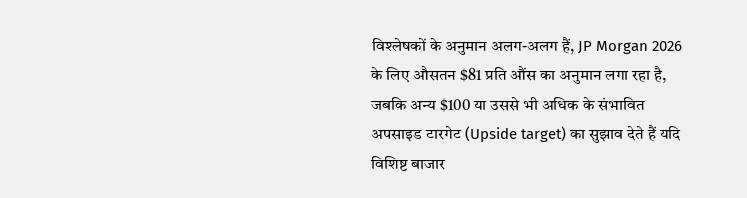विश्लेषकों के अनुमान अलग-अलग हैं, JP Morgan 2026 के लिए औसतन $81 प्रति औंस का अनुमान लगा रहा है, जबकि अन्य $100 या उससे भी अधिक के संभावित अपसाइड टारगेट (Upside target) का सुझाव देते हैं यदि विशिष्ट बाजार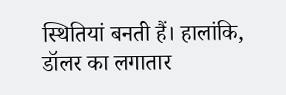स्थितियां बनती हैं। हालांकि, डॉलर का लगातार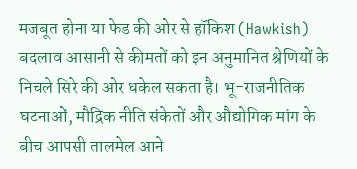मजबूत होना या फेड की ओर से हॉकिश (Hawkish) बदलाव आसानी से कीमतों को इन अनुमानित श्रेणियों के निचले सिरे की ओर धकेल सकता है। भू-राजनीतिक घटनाओं, मौद्रिक नीति संकेतों और औद्योगिक मांग के बीच आपसी तालमेल आने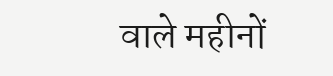वाले महीनों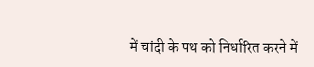में चांदी के पथ को निर्धारित करने में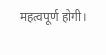महत्वपूर्ण होगी।